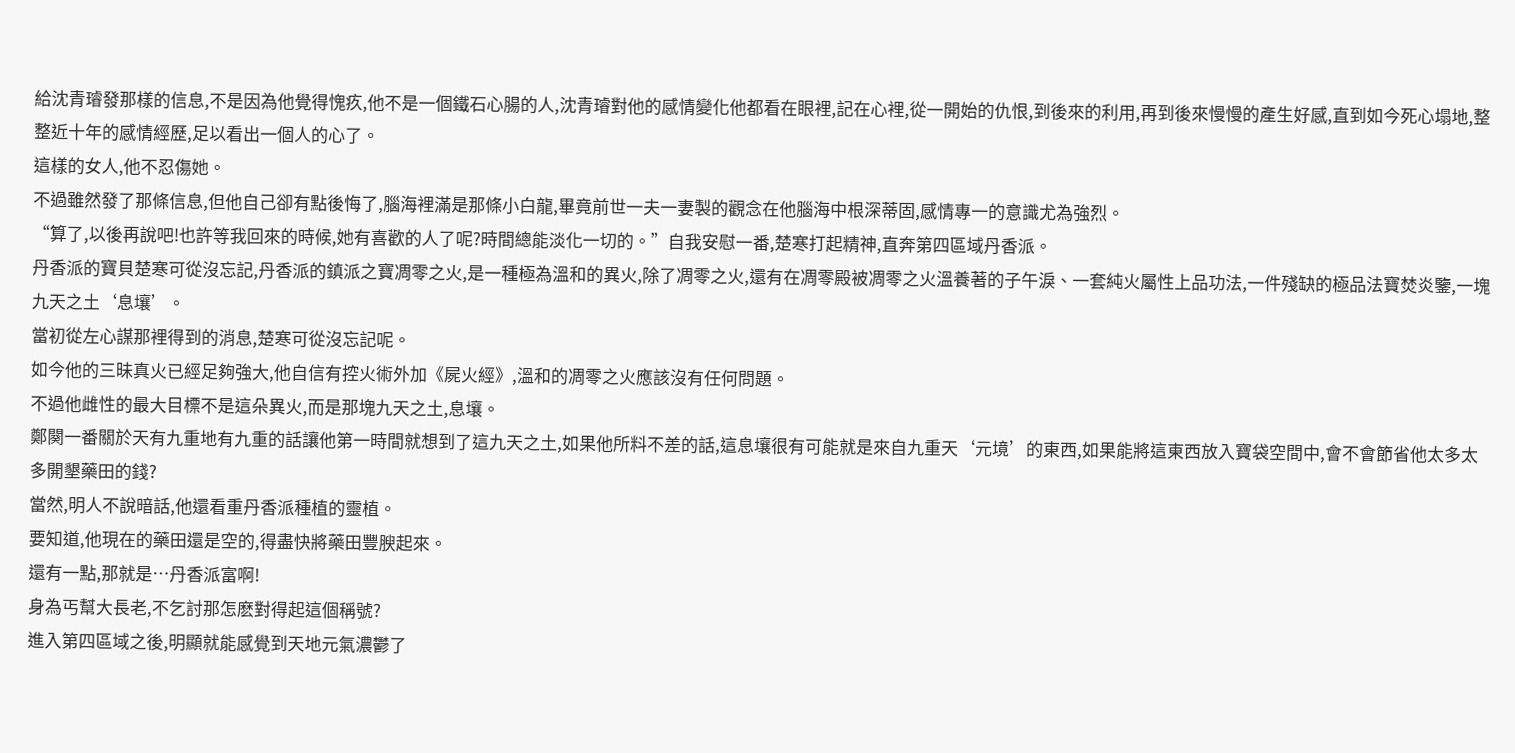給沈青璿發那樣的信息,不是因為他覺得愧疚,他不是一個鐵石心腸的人,沈青璿對他的感情變化他都看在眼裡,記在心裡,從一開始的仇恨,到後來的利用,再到後來慢慢的產生好感,直到如今死心塌地,整整近十年的感情經歷,足以看出一個人的心了。
這樣的女人,他不忍傷她。
不過雖然發了那條信息,但他自己卻有點後悔了,腦海裡滿是那條小白龍,畢竟前世一夫一妻製的觀念在他腦海中根深蒂固,感情專一的意識尤為強烈。
“算了,以後再說吧!也許等我回來的時候,她有喜歡的人了呢?時間總能淡化一切的。”自我安慰一番,楚寒打起精神,直奔第四區域丹香派。
丹香派的寶貝楚寒可從沒忘記,丹香派的鎮派之寶凋零之火,是一種極為溫和的異火,除了凋零之火,還有在凋零殿被凋零之火溫養著的子午淚、一套純火屬性上品功法,一件殘缺的極品法寶焚炎鑒,一塊九天之土‘息壤’。
當初從左心謀那裡得到的消息,楚寒可從沒忘記呢。
如今他的三昧真火已經足夠強大,他自信有控火術外加《屍火經》,溫和的凋零之火應該沒有任何問題。
不過他雌性的最大目標不是這朵異火,而是那塊九天之土,息壤。
鄭闋一番關於天有九重地有九重的話讓他第一時間就想到了這九天之土,如果他所料不差的話,這息壤很有可能就是來自九重天‘元境’的東西,如果能將這東西放入寶袋空間中,會不會節省他太多太多開墾藥田的錢?
當然,明人不說暗話,他還看重丹香派種植的靈植。
要知道,他現在的藥田還是空的,得盡快將藥田豐腴起來。
還有一點,那就是…丹香派富啊!
身為丐幫大長老,不乞討那怎麽對得起這個稱號?
進入第四區域之後,明顯就能感覺到天地元氣濃鬱了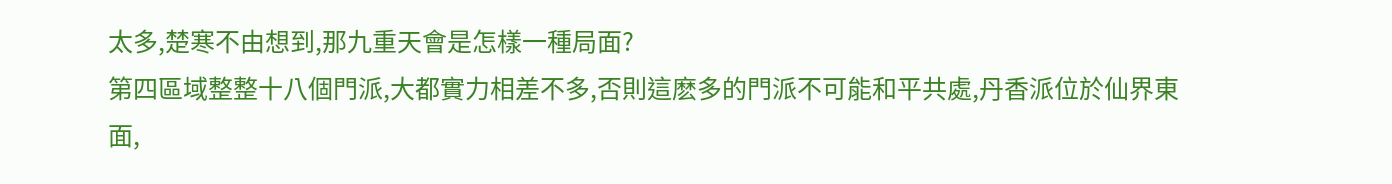太多,楚寒不由想到,那九重天會是怎樣一種局面?
第四區域整整十八個門派,大都實力相差不多,否則這麽多的門派不可能和平共處,丹香派位於仙界東面,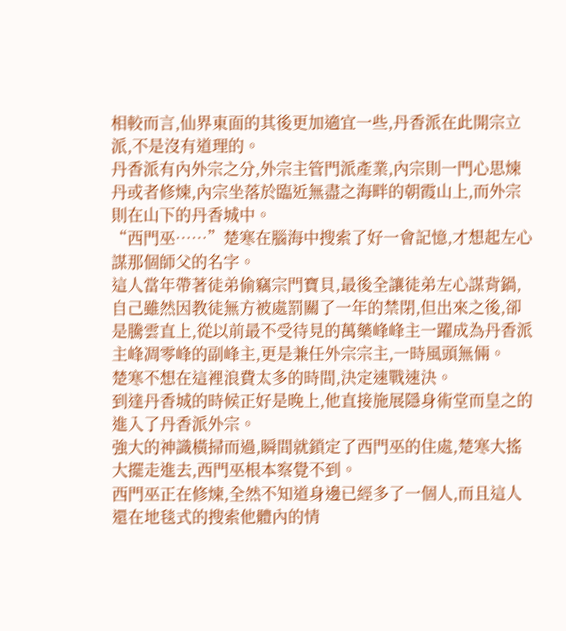相較而言,仙界東面的其後更加適宜一些,丹香派在此開宗立派,不是沒有道理的。
丹香派有內外宗之分,外宗主管門派產業,內宗則一門心思煉丹或者修煉,內宗坐落於臨近無盡之海畔的朝霞山上,而外宗則在山下的丹香城中。
“西門巫……”楚寒在腦海中搜索了好一會記憶,才想起左心謀那個師父的名字。
這人當年帶著徒弟偷竊宗門寶貝,最後全讓徒弟左心謀背鍋,自己雖然因教徒無方被處罰關了一年的禁閉,但出來之後,卻是騰雲直上,從以前最不受待見的萬藥峰峰主一躍成為丹香派主峰凋零峰的副峰主,更是兼任外宗宗主,一時風頭無倆。
楚寒不想在這裡浪費太多的時間,決定速戰速決。
到達丹香城的時候正好是晚上,他直接施展隱身術堂而皇之的進入了丹香派外宗。
強大的神識橫掃而過,瞬間就鎖定了西門巫的住處,楚寒大搖大擺走進去,西門巫根本察覺不到。
西門巫正在修煉,全然不知道身邊已經多了一個人,而且這人還在地毯式的搜索他體內的情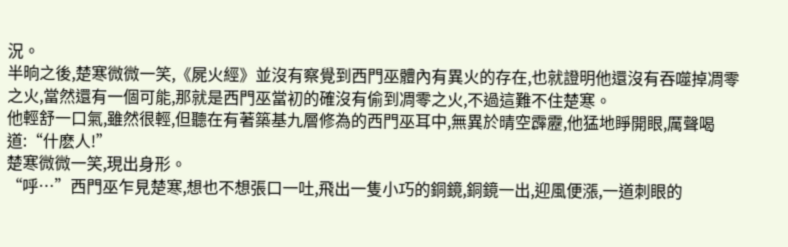況。
半晌之後,楚寒微微一笑,《屍火經》並沒有察覺到西門巫體內有異火的存在,也就證明他還沒有吞噬掉凋零之火,當然還有一個可能,那就是西門巫當初的確沒有偷到凋零之火,不過這難不住楚寒。
他輕舒一口氣,雖然很輕,但聽在有著築基九層修為的西門巫耳中,無異於晴空霹靂,他猛地睜開眼,厲聲喝道:“什麽人!”
楚寒微微一笑,現出身形。
“呼…”西門巫乍見楚寒,想也不想張口一吐,飛出一隻小巧的銅鏡,銅鏡一出,迎風便漲,一道刺眼的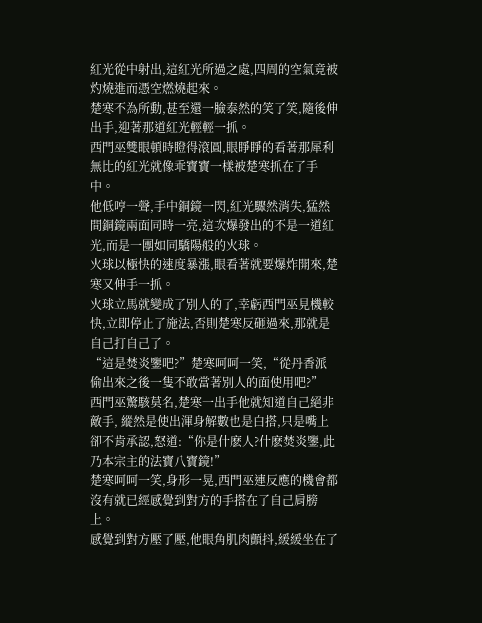紅光從中射出,這紅光所過之處,四周的空氣竟被灼燒進而憑空燃燒起來。
楚寒不為所動,甚至還一臉泰然的笑了笑,隨後伸出手,迎著那道紅光輕輕一抓。
西門巫雙眼頓時瞪得滾圓,眼睜睜的看著那犀利無比的紅光就像乖寶寶一樣被楚寒抓在了手中。
他低哼一聲,手中銅鏡一閃,紅光驟然消失,猛然間銅鏡兩面同時一亮,這次爆發出的不是一道紅光,而是一團如同驕陽般的火球。
火球以極快的速度暴漲,眼看著就要爆炸開來,楚寒又伸手一抓。
火球立馬就變成了別人的了,幸虧西門巫見機較快,立即停止了施法,否則楚寒反砸過來,那就是自己打自己了。
“這是焚炎鑒吧?”楚寒呵呵一笑,“從丹香派偷出來之後一隻不敢當著別人的面使用吧?”
西門巫驚駭莫名,楚寒一出手他就知道自己絕非敵手, 縱然是使出渾身解數也是白搭,只是嘴上卻不肯承認,怒道:“你是什麽人?什麽焚炎鑒,此乃本宗主的法寶八寶鏡!”
楚寒呵呵一笑,身形一晃,西門巫連反應的機會都沒有就已經感覺到對方的手搭在了自己肩膀上。
感覺到對方壓了壓,他眼角肌肉顫抖,緩緩坐在了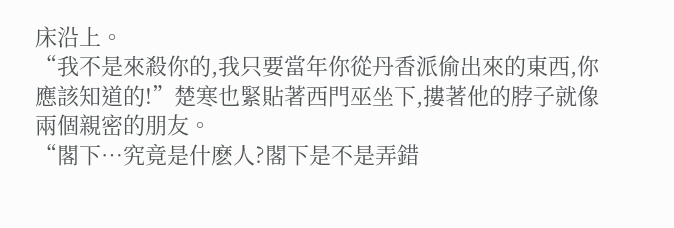床沿上。
“我不是來殺你的,我只要當年你從丹香派偷出來的東西,你應該知道的!”楚寒也緊貼著西門巫坐下,摟著他的脖子就像兩個親密的朋友。
“閣下…究竟是什麽人?閣下是不是弄錯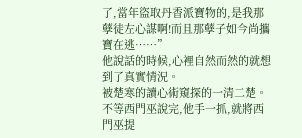了,當年盜取丹香派寶物的,是我那孽徒左心謀啊!而且那孽子如今尚攜寶在逃……”
他說話的時候,心裡自然而然的就想到了真實情況。
被楚寒的讀心術窺探的一清二楚。
不等西門巫說完,他手一抓,就將西門巫提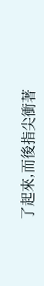了起來,而後指尖衝著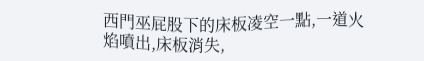西門巫屁股下的床板凌空一點,一道火焰噴出,床板消失,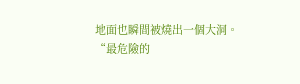地面也瞬間被燒出一個大洞。
“最危險的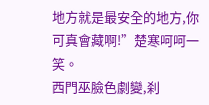地方就是最安全的地方,你可真會藏啊!”楚寒呵呵一笑。
西門巫臉色劇變,刹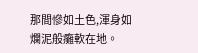那間慘如土色,渾身如爛泥般癱軟在地。